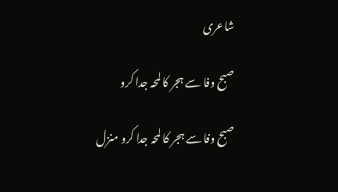شاعری

صبح وفا سے ہجر کا لمحہ جدا کرو

صبح وفا سے ہجر کا لمحہ جدا کرو منزل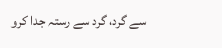سے گرد، گرد سے رستہ جدا کرو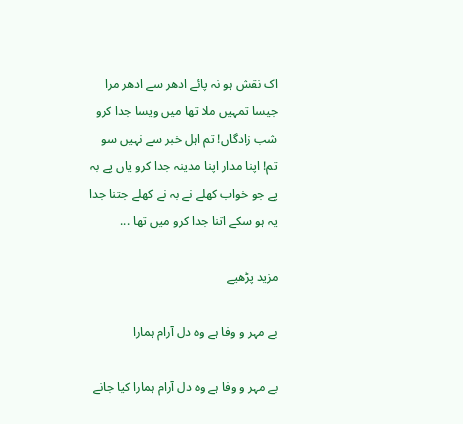اک نقش ہو نہ پائے ادھر سے ادھر مرا جیسا تمہیں ملا تھا میں ویسا جدا کرو شب زادگاں! تم اہل خبر سے نہیں سو تم! اپنا مدار اپنا مدینہ جدا کرو یاں پے بہ پے جو خواب کھلے نے بہ نے کھلے جتنا جدا یہ ہو سکے اتنا جدا کرو میں تھا ...

مزید پڑھیے

بے مہر و وفا ہے وہ دل آرام ہمارا

بے مہر و وفا ہے وہ دل آرام ہمارا کیا جانے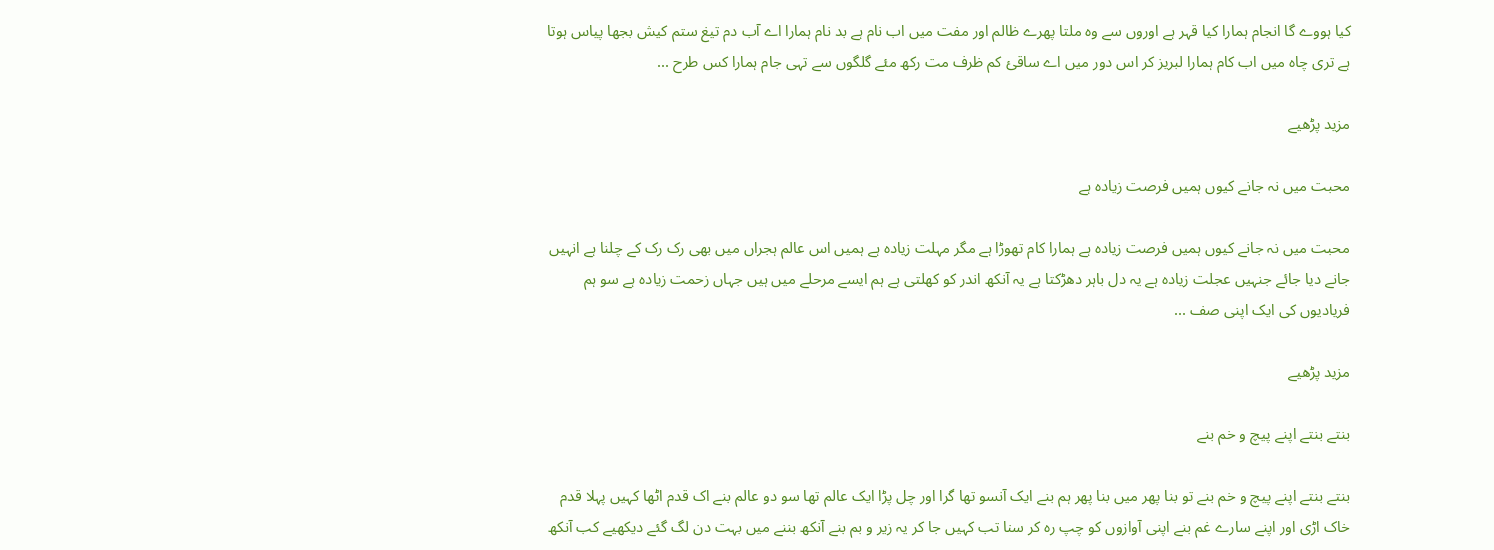کیا ہووے گا انجام ہمارا کیا قہر ہے اوروں سے وہ ملتا پھرے ظالم اور مفت میں اب نام ہے بد نام ہمارا اے آب دم تیغ ستم کیش بجھا پیاس ہوتا ہے تری چاہ میں اب کام ہمارا لبریز کر اس دور میں اے ساقیٔ کم ظرف مت رکھ مئے گلگوں سے تہی جام ہمارا کس طرح ...

مزید پڑھیے

محبت میں نہ جانے کیوں ہمیں فرصت زیادہ ہے

محبت میں نہ جانے کیوں ہمیں فرصت زیادہ ہے ہمارا کام تھوڑا ہے مگر مہلت زیادہ ہے ہمیں اس عالم ہجراں میں بھی رک رک کے چلنا ہے انہیں جانے دیا جائے جنہیں عجلت زیادہ ہے یہ دل باہر دھڑکتا ہے یہ آنکھ اندر کو کھلتی ہے ہم ایسے مرحلے میں ہیں جہاں زحمت زیادہ ہے سو ہم فریادیوں کی ایک اپنی صف ...

مزید پڑھیے

بنتے بنتے اپنے پیچ و خم بنے

بنتے بنتے اپنے پیچ و خم بنے تو بنا پھر میں بنا پھر ہم بنے ایک آنسو تھا گرا اور چل پڑا ایک عالم تھا سو دو عالم بنے اک قدم اٹھا کہیں پہلا قدم خاک اڑی اور اپنے سارے غم بنے اپنی آوازوں کو چپ رہ کر سنا تب کہیں جا کر یہ زیر و بم بنے آنکھ بننے میں بہت دن لگ گئے دیکھیے کب آنکھ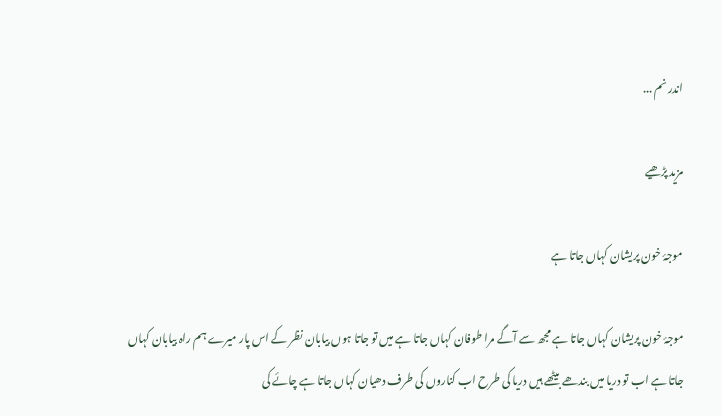اندر نم ...

مزید پڑھیے

موجۂ خون پریشان کہاں جاتا ہے

موجۂ خون پریشان کہاں جاتا ہے مجھ سے آگے مرا طوفان کہاں جاتا ہے میں تو جاتا ہوں بیابان نظر کے اس پار میرے ہم راہ بیابان کہاں جاتا ہے اب تو دریا میں بندھے بیٹھے ہیں دریا کی طرح اب کناروں کی طرف دھیان کہاں جاتا ہے چائے کی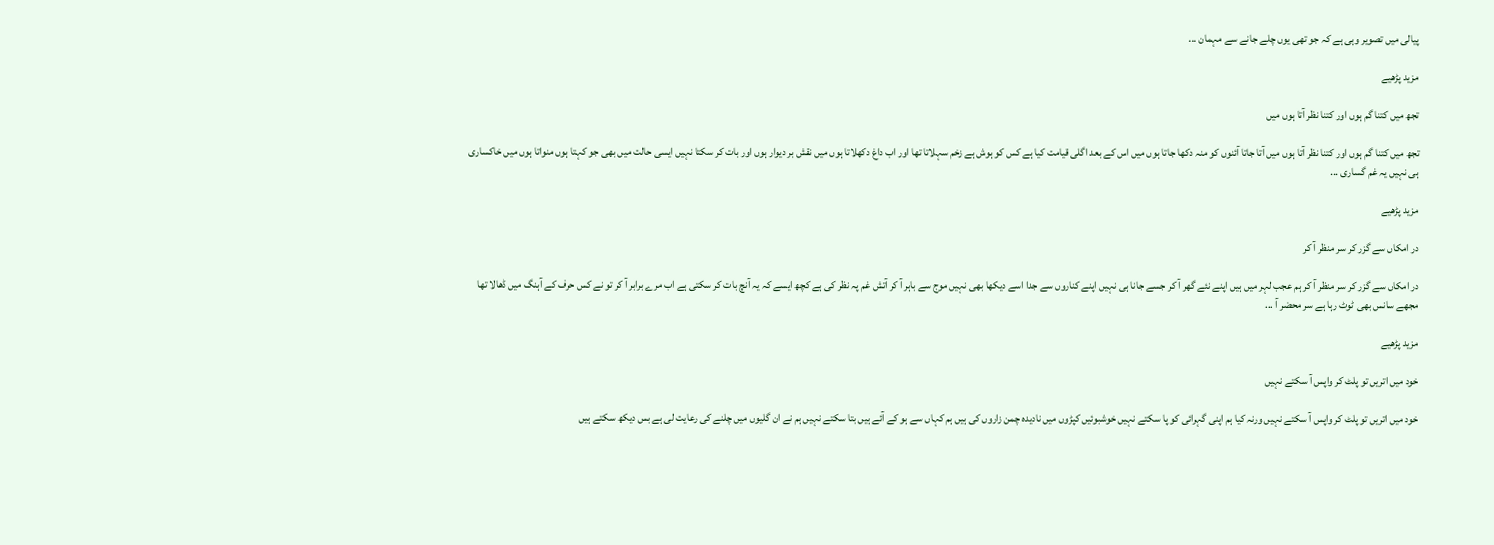پیالی میں تصویر وہی ہے کہ جو تھی یوں چلے جانے سے مہمان ...

مزید پڑھیے

تجھ میں کتنا گم ہوں اور کتنا نظر آتا ہوں میں

تجھ میں کتنا گم ہوں اور کتنا نظر آتا ہوں میں آتا جاتا آئنوں کو منہ دکھا جاتا ہوں میں اس کے بعد اگلی قیامت کیا ہے کس کو ہوش ہے زخم سہلاتا تھا اور اب داغ دکھلاتا ہوں میں نقش بر دیوار ہوں اور بات کر سکتا نہیں ایسی حالت میں بھی جو کہتا ہوں منواتا ہوں میں خاکساری ہی نہیں یہ غم گساری ...

مزید پڑھیے

در امکاں سے گزر کر سر منظر آ کر

در امکاں سے گزر کر سر منظر آ کر ہم عجب لہر میں ہیں اپنے نئے گھر آ کر جسے جانا ہی نہیں اپنے کناروں سے جدا اسے دیکھا بھی نہیں موج سے باہر آ کر آتش غم پہ نظر کی ہے کچھ ایسے کہ یہ آنچ بات کر سکتی ہے اب مرے برابر آ کر تو نے کس حرف کے آہنگ میں ڈھالا تھا مجھے سانس بھی ٹوٹ رہا ہے سر محضر آ ...

مزید پڑھیے

خود میں اتریں تو پلٹ کر واپس آ سکتے نہیں

خود میں اتریں تو پلٹ کر واپس آ سکتے نہیں ورنہ کیا ہم اپنی گہرائی کو پا سکتے نہیں خوشبوئیں کپڑوں میں نادیدہ چمن زاروں کی ہیں ہم کہاں سے ہو کے آئے ہیں بتا سکتے نہیں ہم نے ان گلیوں میں چلنے کی رعایت لی ہے بس دیکھ سکتے ہیں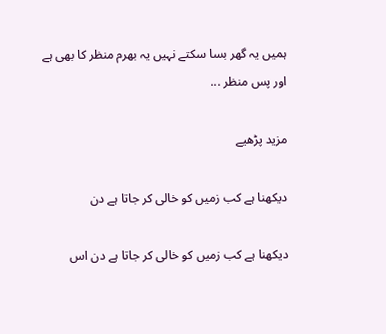ہمیں یہ گھر بسا سکتے نہیں یہ بھرم منظر کا بھی ہے اور پس منظر ...

مزید پڑھیے

دیکھنا ہے کب زمیں کو خالی کر جاتا ہے دن

دیکھنا ہے کب زمیں کو خالی کر جاتا ہے دن اس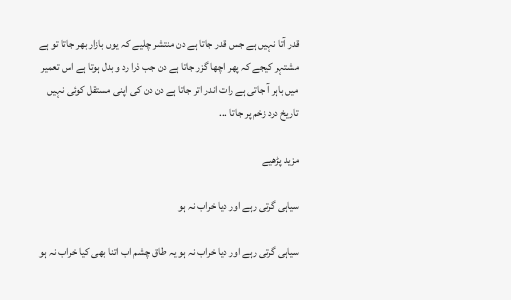قدر آتا نہیں ہے جس قدر جاتا ہے دن منتشر چلیے کہ یوں بازار بھر جاتا تو ہے مشتہر کیجے کہ پھر اچھا گزر جاتا ہے دن جب ذرا رد و بدل ہوتا ہے اس تعمیر میں باہر آ جاتی ہے رات اندر اتر جاتا ہے دن دن کی اپنی مستقل کوئی نہیں تاریخ درد زخم پر جاتا ...

مزید پڑھیے

سیاہی گرتی رہے اور دیا خراب نہ ہو

سیاہی گرتی رہے اور دیا خراب نہ ہو یہ طاق چشم اب اتنا بھی کیا خراب نہ ہو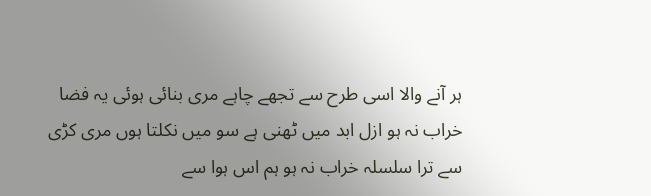ہر آنے والا اسی طرح سے تجھے چاہے مری بنائی ہوئی یہ فضا خراب نہ ہو ازل ابد میں ٹھنی ہے سو میں نکلتا ہوں مری کڑی سے ترا سلسلہ خراب نہ ہو ہم اس ہوا سے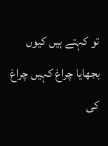تو کہتے ہیں کیوں بجھایا چراغ کہیں چراغ کی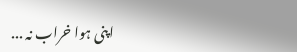اپنی ہوا خراب نہ ...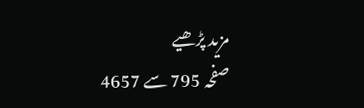مزید پڑھیے
صفحہ 795 سے 4657